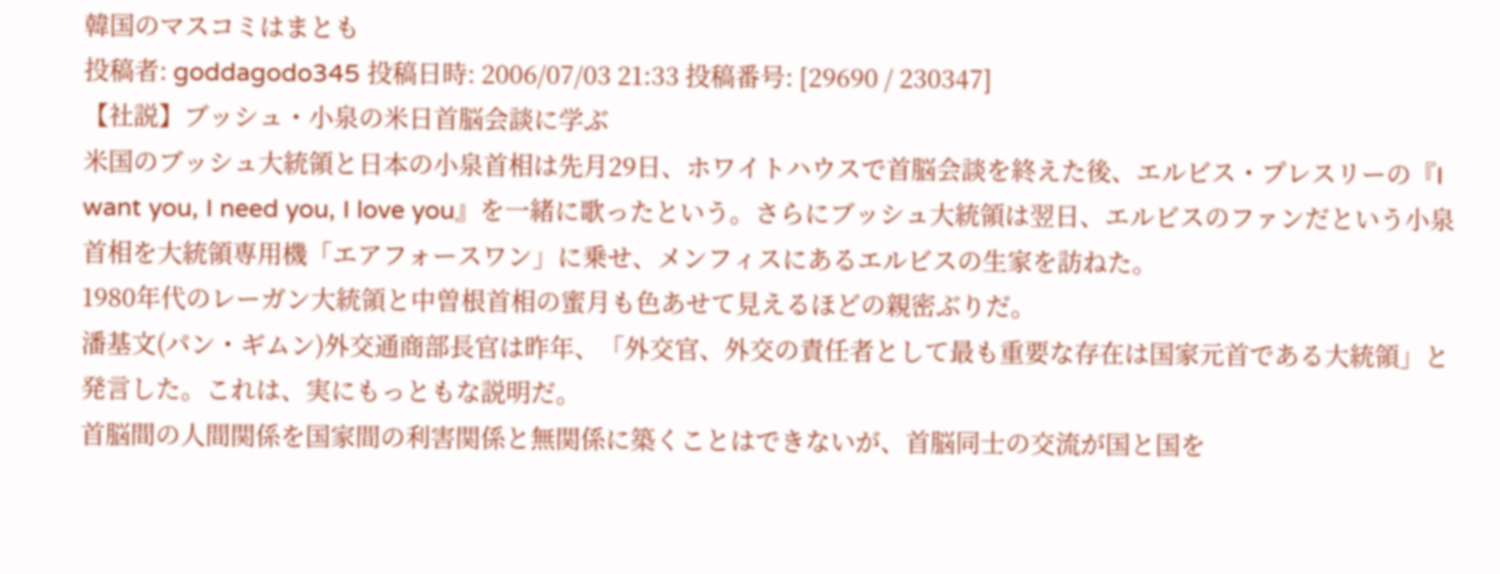韓国のマスコミはまとも
投稿者: goddagodo345 投稿日時: 2006/07/03 21:33 投稿番号: [29690 / 230347]
【社説】ブッシュ・小泉の米日首脳会談に学ぶ
米国のブッシュ大統領と日本の小泉首相は先月29日、ホワイトハウスで首脳会談を終えた後、エルビス・プレスリーの『I want you, I need you, I love you』を一緒に歌ったという。さらにブッシュ大統領は翌日、エルビスのファンだという小泉首相を大統領専用機「エアフォースワン」に乗せ、メンフィスにあるエルビスの生家を訪ねた。
1980年代のレーガン大統領と中曽根首相の蜜月も色あせて見えるほどの親密ぶりだ。
潘基文(パン・ギムン)外交通商部長官は昨年、「外交官、外交の責任者として最も重要な存在は国家元首である大統領」と発言した。これは、実にもっともな説明だ。
首脳間の人間関係を国家間の利害関係と無関係に築くことはできないが、首脳同士の交流が国と国を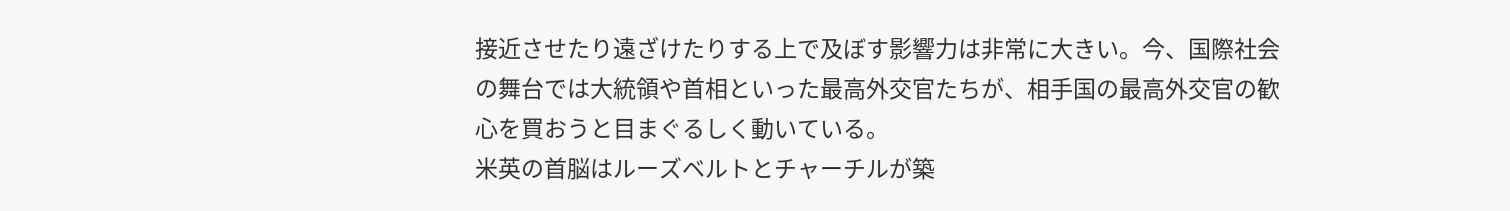接近させたり遠ざけたりする上で及ぼす影響力は非常に大きい。今、国際社会の舞台では大統領や首相といった最高外交官たちが、相手国の最高外交官の歓心を買おうと目まぐるしく動いている。
米英の首脳はルーズベルトとチャーチルが築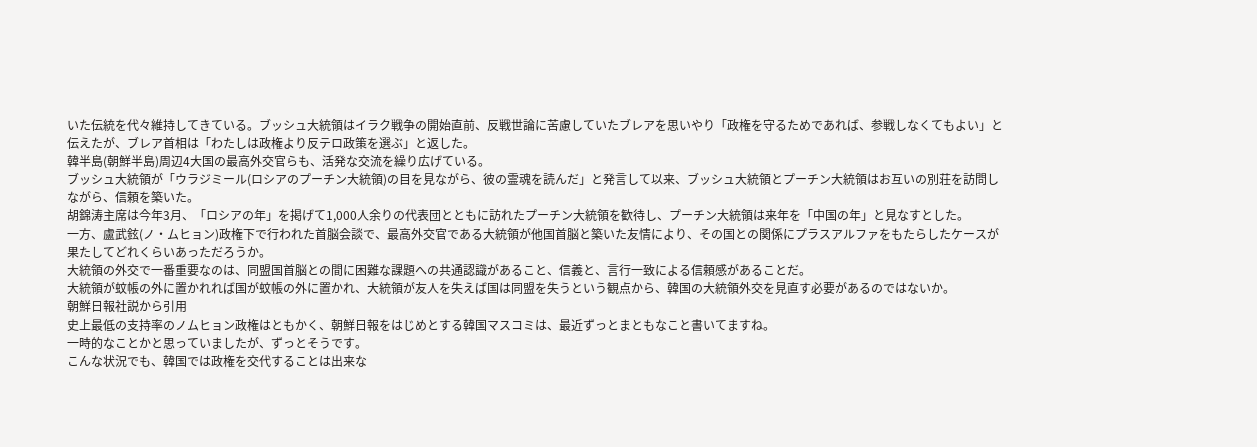いた伝統を代々維持してきている。ブッシュ大統領はイラク戦争の開始直前、反戦世論に苦慮していたブレアを思いやり「政権を守るためであれば、参戦しなくてもよい」と伝えたが、ブレア首相は「わたしは政権より反テロ政策を選ぶ」と返した。
韓半島(朝鮮半島)周辺4大国の最高外交官らも、活発な交流を繰り広げている。
ブッシュ大統領が「ウラジミール(ロシアのプーチン大統領)の目を見ながら、彼の霊魂を読んだ」と発言して以来、ブッシュ大統領とプーチン大統領はお互いの別荘を訪問しながら、信頼を築いた。
胡錦涛主席は今年3月、「ロシアの年」を掲げて1,000人余りの代表団とともに訪れたプーチン大統領を歓待し、プーチン大統領は来年を「中国の年」と見なすとした。
一方、盧武鉉(ノ・ムヒョン)政権下で行われた首脳会談で、最高外交官である大統領が他国首脳と築いた友情により、その国との関係にプラスアルファをもたらしたケースが果たしてどれくらいあっただろうか。
大統領の外交で一番重要なのは、同盟国首脳との間に困難な課題への共通認識があること、信義と、言行一致による信頼感があることだ。
大統領が蚊帳の外に置かれれば国が蚊帳の外に置かれ、大統領が友人を失えば国は同盟を失うという観点から、韓国の大統領外交を見直す必要があるのではないか。
朝鮮日報社説から引用
史上最低の支持率のノムヒョン政権はともかく、朝鮮日報をはじめとする韓国マスコミは、最近ずっとまともなこと書いてますね。
一時的なことかと思っていましたが、ずっとそうです。
こんな状況でも、韓国では政権を交代することは出来な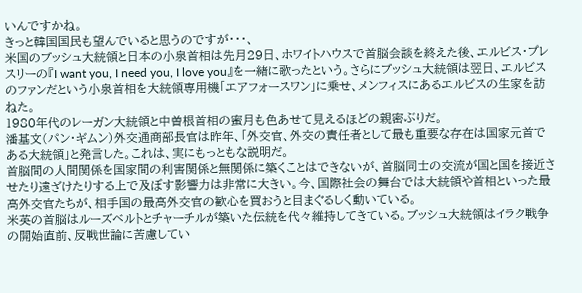いんですかね。
きっと韓国国民も望んでいると思うのですが・・・、
米国のブッシュ大統領と日本の小泉首相は先月29日、ホワイトハウスで首脳会談を終えた後、エルビス・プレスリーの『I want you, I need you, I love you』を一緒に歌ったという。さらにブッシュ大統領は翌日、エルビスのファンだという小泉首相を大統領専用機「エアフォースワン」に乗せ、メンフィスにあるエルビスの生家を訪ねた。
1980年代のレーガン大統領と中曽根首相の蜜月も色あせて見えるほどの親密ぶりだ。
潘基文(パン・ギムン)外交通商部長官は昨年、「外交官、外交の責任者として最も重要な存在は国家元首である大統領」と発言した。これは、実にもっともな説明だ。
首脳間の人間関係を国家間の利害関係と無関係に築くことはできないが、首脳同士の交流が国と国を接近させたり遠ざけたりする上で及ぼす影響力は非常に大きい。今、国際社会の舞台では大統領や首相といった最高外交官たちが、相手国の最高外交官の歓心を買おうと目まぐるしく動いている。
米英の首脳はルーズベルトとチャーチルが築いた伝統を代々維持してきている。ブッシュ大統領はイラク戦争の開始直前、反戦世論に苦慮してい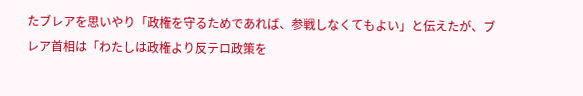たブレアを思いやり「政権を守るためであれば、参戦しなくてもよい」と伝えたが、ブレア首相は「わたしは政権より反テロ政策を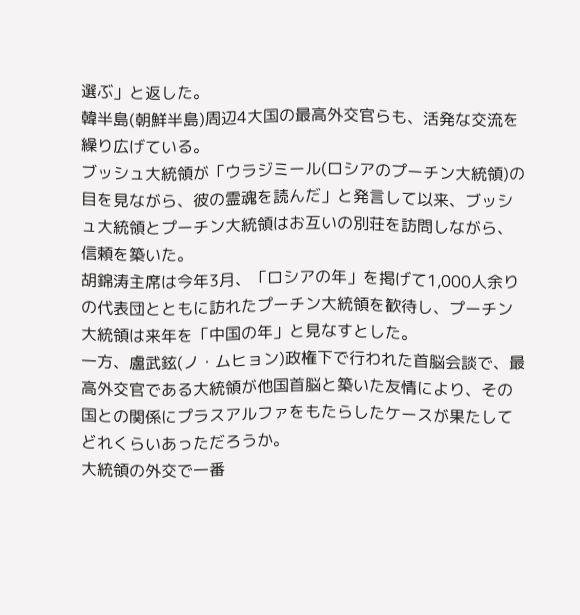選ぶ」と返した。
韓半島(朝鮮半島)周辺4大国の最高外交官らも、活発な交流を繰り広げている。
ブッシュ大統領が「ウラジミール(ロシアのプーチン大統領)の目を見ながら、彼の霊魂を読んだ」と発言して以来、ブッシュ大統領とプーチン大統領はお互いの別荘を訪問しながら、信頼を築いた。
胡錦涛主席は今年3月、「ロシアの年」を掲げて1,000人余りの代表団とともに訪れたプーチン大統領を歓待し、プーチン大統領は来年を「中国の年」と見なすとした。
一方、盧武鉉(ノ・ムヒョン)政権下で行われた首脳会談で、最高外交官である大統領が他国首脳と築いた友情により、その国との関係にプラスアルファをもたらしたケースが果たしてどれくらいあっただろうか。
大統領の外交で一番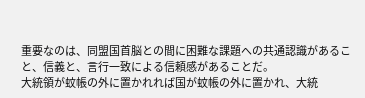重要なのは、同盟国首脳との間に困難な課題への共通認識があること、信義と、言行一致による信頼感があることだ。
大統領が蚊帳の外に置かれれば国が蚊帳の外に置かれ、大統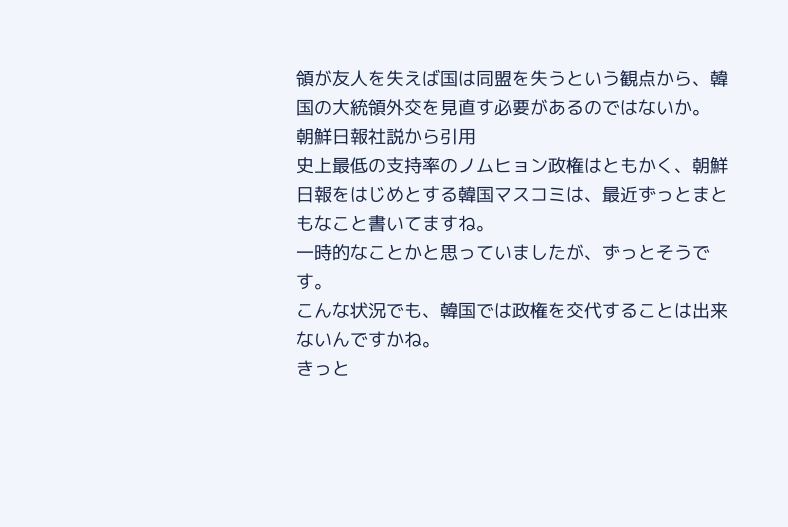領が友人を失えば国は同盟を失うという観点から、韓国の大統領外交を見直す必要があるのではないか。
朝鮮日報社説から引用
史上最低の支持率のノムヒョン政権はともかく、朝鮮日報をはじめとする韓国マスコミは、最近ずっとまともなこと書いてますね。
一時的なことかと思っていましたが、ずっとそうです。
こんな状況でも、韓国では政権を交代することは出来ないんですかね。
きっと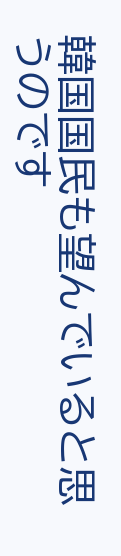韓国国民も望んでいると思うのです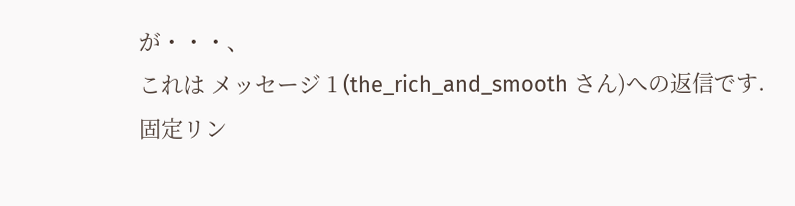が・・・、
これは メッセージ 1 (the_rich_and_smooth さん)への返信です.
固定リン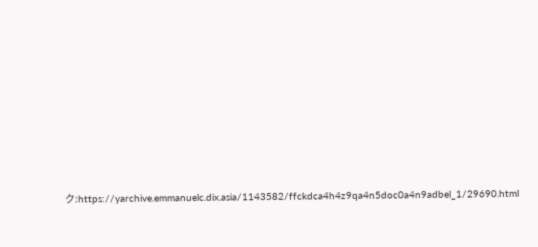ク:https://yarchive.emmanuelc.dix.asia/1143582/ffckdca4h4z9qa4n5doc0a4n9adbel_1/29690.html